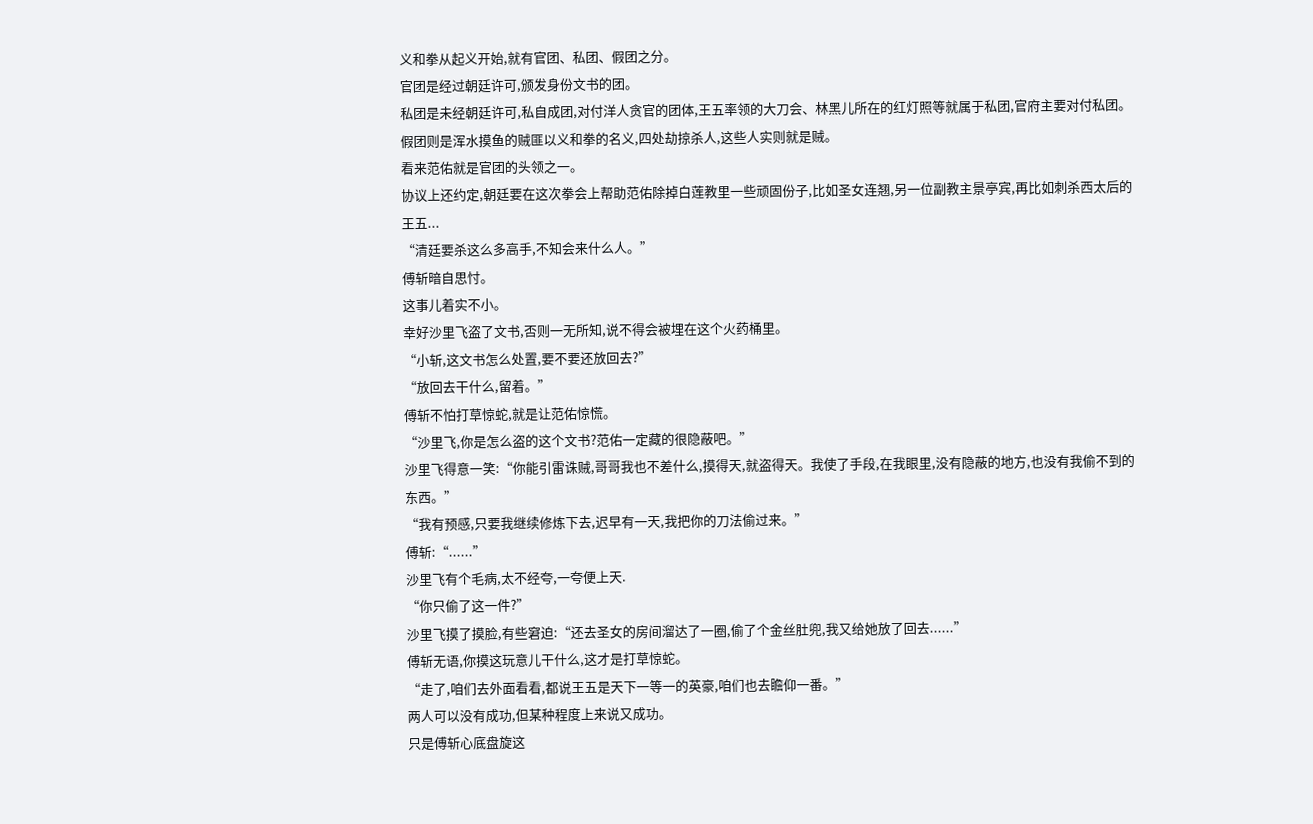义和拳从起义开始,就有官团、私团、假团之分。
官团是经过朝廷许可,颁发身份文书的团。
私团是未经朝廷许可,私自成团,对付洋人贪官的团体,王五率领的大刀会、林黑儿所在的红灯照等就属于私团,官府主要对付私团。
假团则是浑水摸鱼的贼匪以义和拳的名义,四处劫掠杀人,这些人实则就是贼。
看来范佑就是官团的头领之一。
协议上还约定,朝廷要在这次拳会上帮助范佑除掉白莲教里一些顽固份子,比如圣女连翘,另一位副教主景亭宾,再比如刺杀西太后的王五...
“清廷要杀这么多高手,不知会来什么人。”
傅斩暗自思忖。
这事儿着实不小。
幸好沙里飞盗了文书,否则一无所知,说不得会被埋在这个火药桶里。
“小斩,这文书怎么处置,要不要还放回去?”
“放回去干什么,留着。”
傅斩不怕打草惊蛇,就是让范佑惊慌。
“沙里飞,你是怎么盗的这个文书?范佑一定藏的很隐蔽吧。”
沙里飞得意一笑:“你能引雷诛贼,哥哥我也不差什么,摸得天,就盗得天。我使了手段,在我眼里,没有隐蔽的地方,也没有我偷不到的东西。”
“我有预感,只要我继续修炼下去,迟早有一天,我把你的刀法偷过来。”
傅斩:“......”
沙里飞有个毛病,太不经夸,一夸便上天.
“你只偷了这一件?”
沙里飞摸了摸脸,有些窘迫:“还去圣女的房间溜达了一圈,偷了个金丝肚兜,我又给她放了回去......”
傅斩无语,你摸这玩意儿干什么,这才是打草惊蛇。
“走了,咱们去外面看看,都说王五是天下一等一的英豪,咱们也去瞻仰一番。”
两人可以没有成功,但某种程度上来说又成功。
只是傅斩心底盘旋这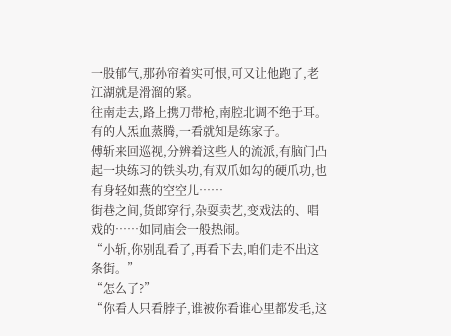一股郁气,那孙帘着实可恨,可又让他跑了,老江湖就是滑溜的紧。
往南走去,路上携刀带枪,南腔北调不绝于耳。
有的人炁血蒸腾,一看就知是练家子。
傅斩来回巡视,分辨着这些人的流派,有脑门凸起一块练习的铁头功,有双爪如勾的硬爪功,也有身轻如燕的空空儿……
街巷之间,货郎穿行,杂耍卖艺,变戏法的、唱戏的……如同庙会一般热闹。
“小斩,你别乱看了,再看下去,咱们走不出这条街。”
“怎么了?”
“你看人只看脖子,谁被你看谁心里都发毛,这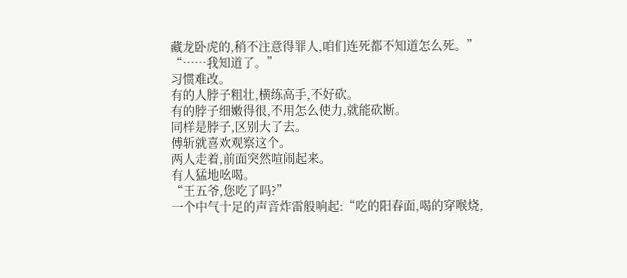藏龙卧虎的,稍不注意得罪人,咱们连死都不知道怎么死。”
“……我知道了。”
习惯难改。
有的人脖子粗壮,横练高手,不好砍。
有的脖子细嫩得很,不用怎么使力,就能砍断。
同样是脖子,区别大了去。
傅斩就喜欢观察这个。
两人走着,前面突然喧闹起来。
有人猛地吆喝。
“王五爷,您吃了吗?”
一个中气十足的声音炸雷般响起:“吃的阳春面,喝的穿喉烧,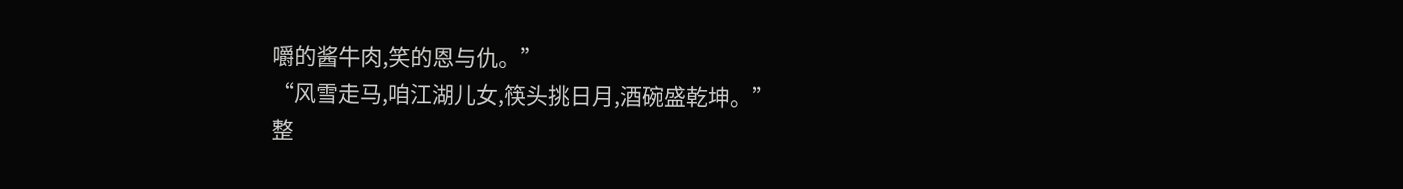嚼的酱牛肉,笑的恩与仇。”
“风雪走马,咱江湖儿女,筷头挑日月,酒碗盛乾坤。”
整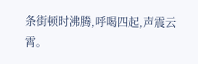条街顿时沸腾,呼喝四起,声震云霄。